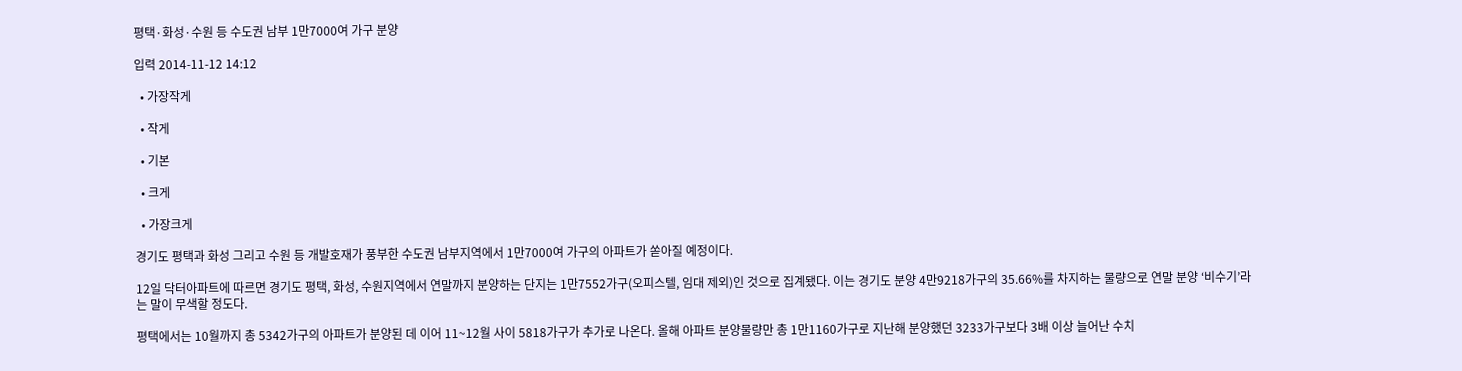평택·화성·수원 등 수도권 남부 1만7000여 가구 분양

입력 2014-11-12 14:12

  • 가장작게

  • 작게

  • 기본

  • 크게

  • 가장크게

경기도 평택과 화성 그리고 수원 등 개발호재가 풍부한 수도권 남부지역에서 1만7000여 가구의 아파트가 쏟아질 예정이다.

12일 닥터아파트에 따르면 경기도 평택, 화성, 수원지역에서 연말까지 분양하는 단지는 1만7552가구(오피스텔, 임대 제외)인 것으로 집계됐다. 이는 경기도 분양 4만9218가구의 35.66%를 차지하는 물량으로 연말 분양 ‘비수기’라는 말이 무색할 정도다.

평택에서는 10월까지 총 5342가구의 아파트가 분양된 데 이어 11~12월 사이 5818가구가 추가로 나온다. 올해 아파트 분양물량만 총 1만1160가구로 지난해 분양했던 3233가구보다 3배 이상 늘어난 수치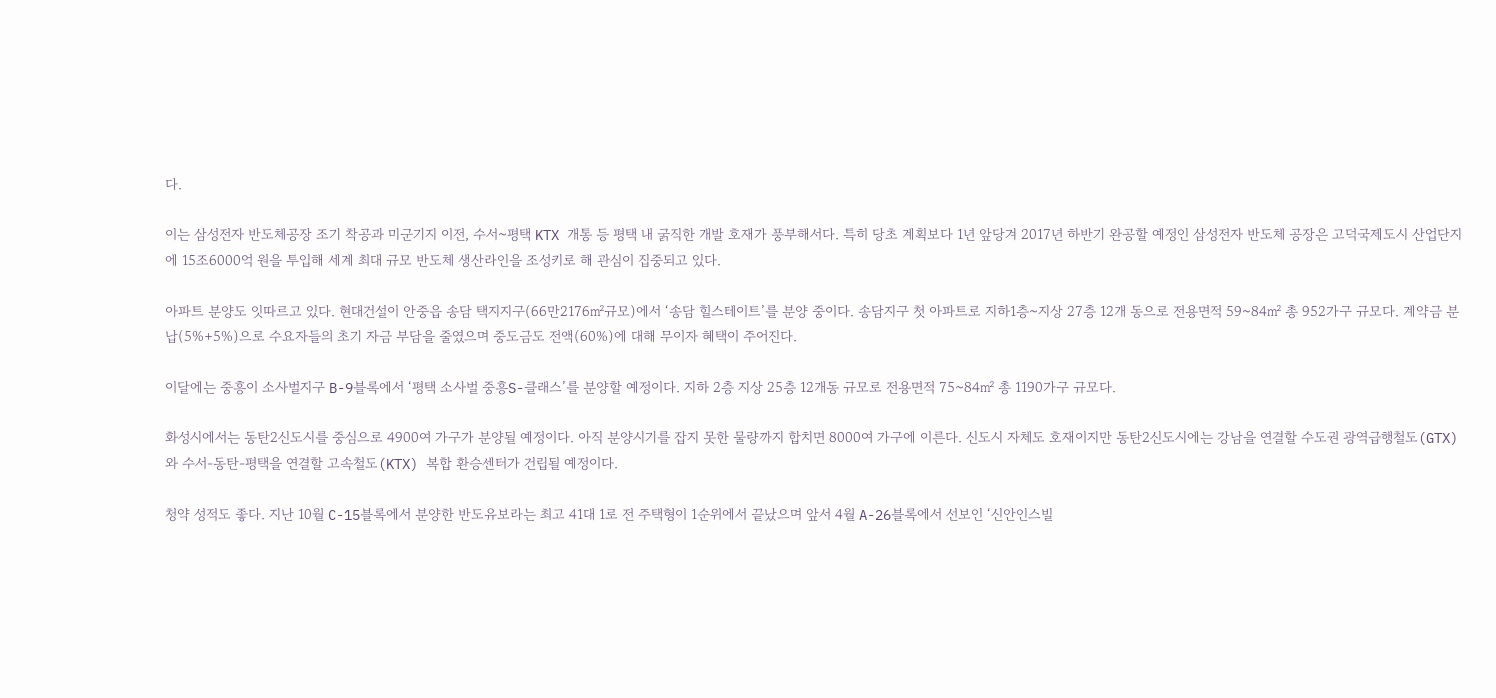다.

이는 삼성전자 반도체공장 조기 착공과 미군기지 이전, 수서~평택 KTX 개통 등 평택 내 굵직한 개발 호재가 풍부해서다. 특히 당초 계획보다 1년 앞당겨 2017년 하반기 완공할 예정인 삼성전자 반도체 공장은 고덕국제도시 산업단지에 15조6000억 원을 투입해 세계 최대 규모 반도체 생산라인을 조성키로 해 관심이 집중되고 있다.

아파트 분양도 잇따르고 있다. 현대건설이 안중읍 송담 택지지구(66만2176㎡규모)에서 ‘송담 힐스테이트’를 분양 중이다. 송담지구 첫 아파트로 지하1층~지상 27층 12개 동으로 전용면적 59~84㎡ 총 952가구 규모다. 계약금 분납(5%+5%)으로 수요자들의 초기 자금 부담을 줄였으며 중도금도 전액(60%)에 대해 무이자 혜택이 주어진다.

이달에는 중흥이 소사벌지구 B-9블록에서 ‘평택 소사벌 중흥S-클래스’를 분양할 예정이다. 지하 2층 지상 25층 12개동 규모로 전용면적 75~84㎡ 총 1190가구 규모다.

화성시에서는 동탄2신도시를 중심으로 4900여 가구가 분양될 예정이다. 아직 분양시기를 잡지 못한 물량까지 합치면 8000여 가구에 이른다. 신도시 자체도 호재이지만 동탄2신도시에는 강남을 연결할 수도권 광역급행철도(GTX)와 수서-동탄-평택을 연결할 고속철도(KTX) 복합 환승센터가 건립될 예정이다.

청약 성적도 좋다. 지난 10월 C-15블록에서 분양한 반도유보라는 최고 41대 1로 전 주택형이 1순위에서 끝났으며 앞서 4월 A-26블록에서 선보인 ‘신안인스빌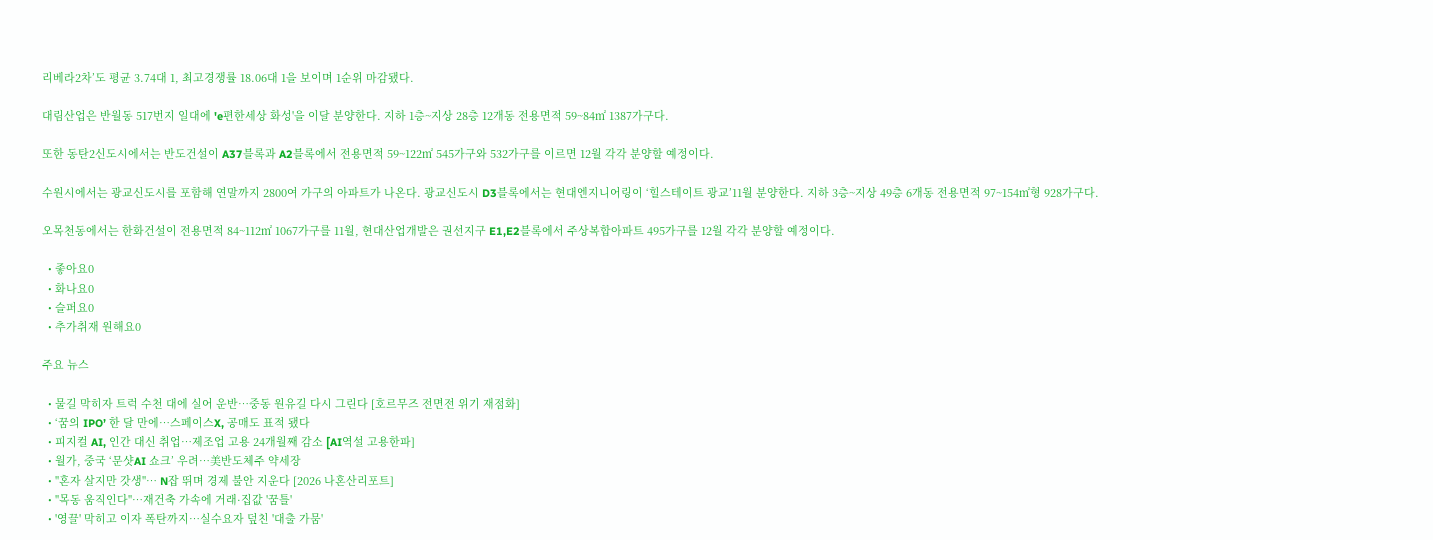리베라2차’도 평균 3.74대 1, 최고경쟁률 18.06대 1을 보이며 1순위 마감됐다.

대림산업은 반월동 517번지 일대에 'e편한세상 화성'을 이달 분양한다. 지하 1층~지상 28층 12개동 전용면적 59~84㎡ 1387가구다.

또한 동탄2신도시에서는 반도건설이 A37블록과 A2블록에서 전용면적 59~122㎡ 545가구와 532가구를 이르면 12월 각각 분양할 예정이다.

수원시에서는 광교신도시를 포함해 연말까지 2800여 가구의 아파트가 나온다. 광교신도시 D3블록에서는 현대엔지니어링이 ‘힐스테이트 광교’11월 분양한다. 지하 3층~지상 49층 6개동 전용면적 97~154㎡형 928가구다.

오목천동에서는 한화건설이 전용면적 84~112㎡ 1067가구를 11월, 현대산업개발은 권선지구 E1,E2블록에서 주상복합아파트 495가구를 12월 각각 분양할 예정이다.

  • 좋아요0
  • 화나요0
  • 슬퍼요0
  • 추가취재 원해요0

주요 뉴스

  • 물길 막히자 트럭 수천 대에 실어 운반⋯중동 원유길 다시 그린다 [호르무즈 전면전 위기 재점화]
  • ‘꿈의 IPO’ 한 달 만에…스페이스X, 공매도 표적 됐다
  • 피지컬 AI, 인간 대신 취업…제조업 고용 24개월째 감소 [AI역설 고용한파]
  • 월가, 중국 ‘문샷AI 쇼크’ 우려…美반도체주 약세장
  • "혼자 살지만 갓생"⋯ N잡 뛰며 경제 불안 지운다 [2026 나혼산리포트]
  • "목동 움직인다"⋯재건축 가속에 거래·집값 '꿈틀'
  • '영끌' 막히고 이자 폭탄까지…실수요자 덮친 '대출 가뭄'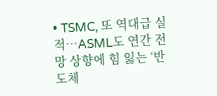• TSMC, 또 역대급 실적…ASML도 연간 전망 상향에 힘 잃는 ‘반도체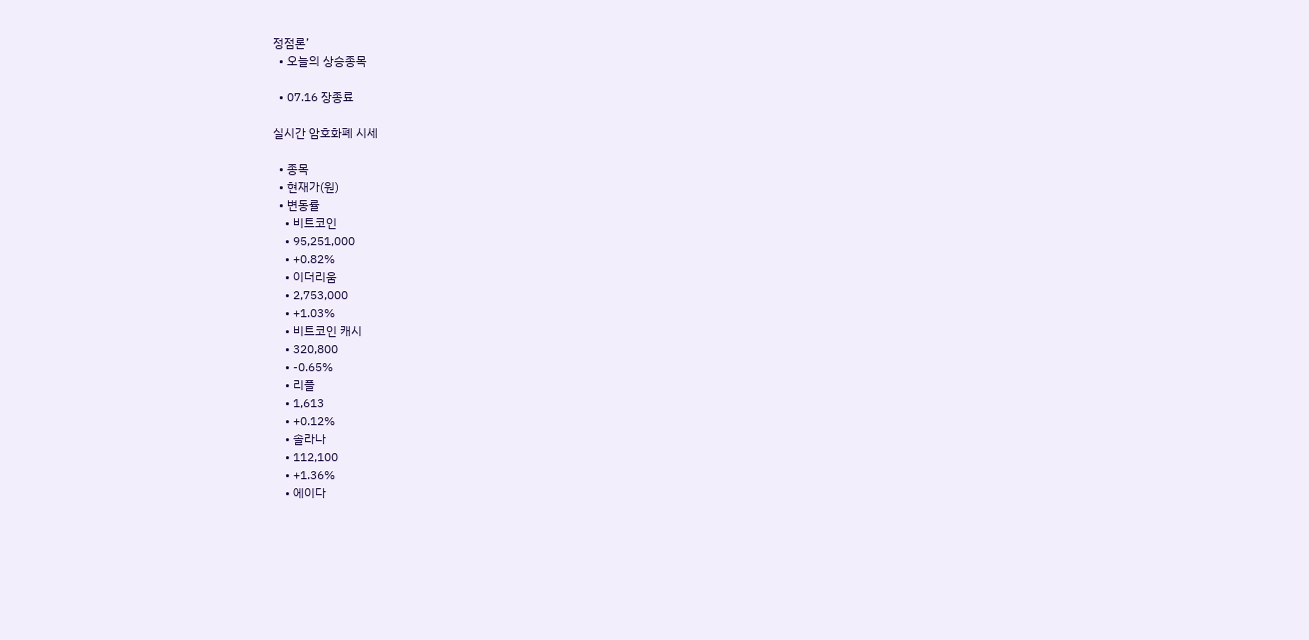정점론’
  • 오늘의 상승종목

  • 07.16 장종료

실시간 암호화폐 시세

  • 종목
  • 현재가(원)
  • 변동률
    • 비트코인
    • 95,251,000
    • +0.82%
    • 이더리움
    • 2,753,000
    • +1.03%
    • 비트코인 캐시
    • 320,800
    • -0.65%
    • 리플
    • 1,613
    • +0.12%
    • 솔라나
    • 112,100
    • +1.36%
    • 에이다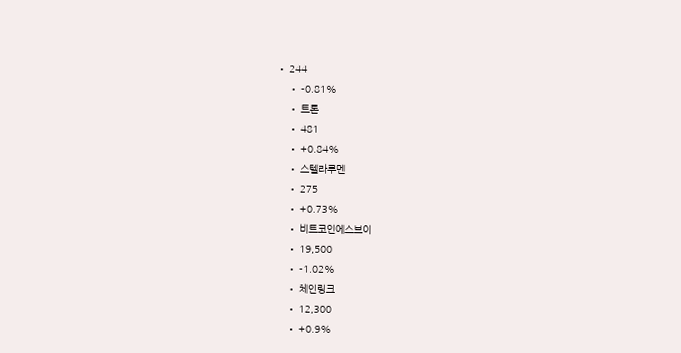• 244
    • -0.81%
    • 트론
    • 481
    • +0.84%
    • 스텔라루멘
    • 275
    • +0.73%
    • 비트코인에스브이
    • 19,500
    • -1.02%
    • 체인링크
    • 12,300
    • +0.9%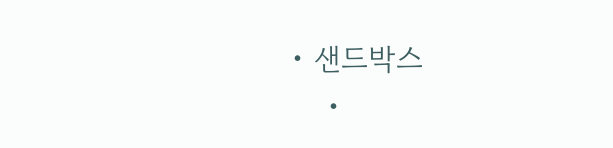• 샌드박스
    •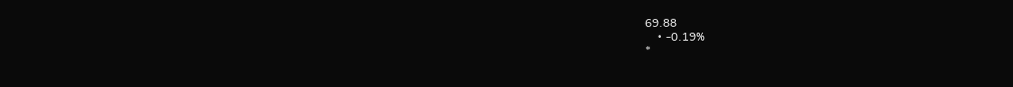69.88
    • -0.19%
*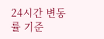24시간 변동률 기준